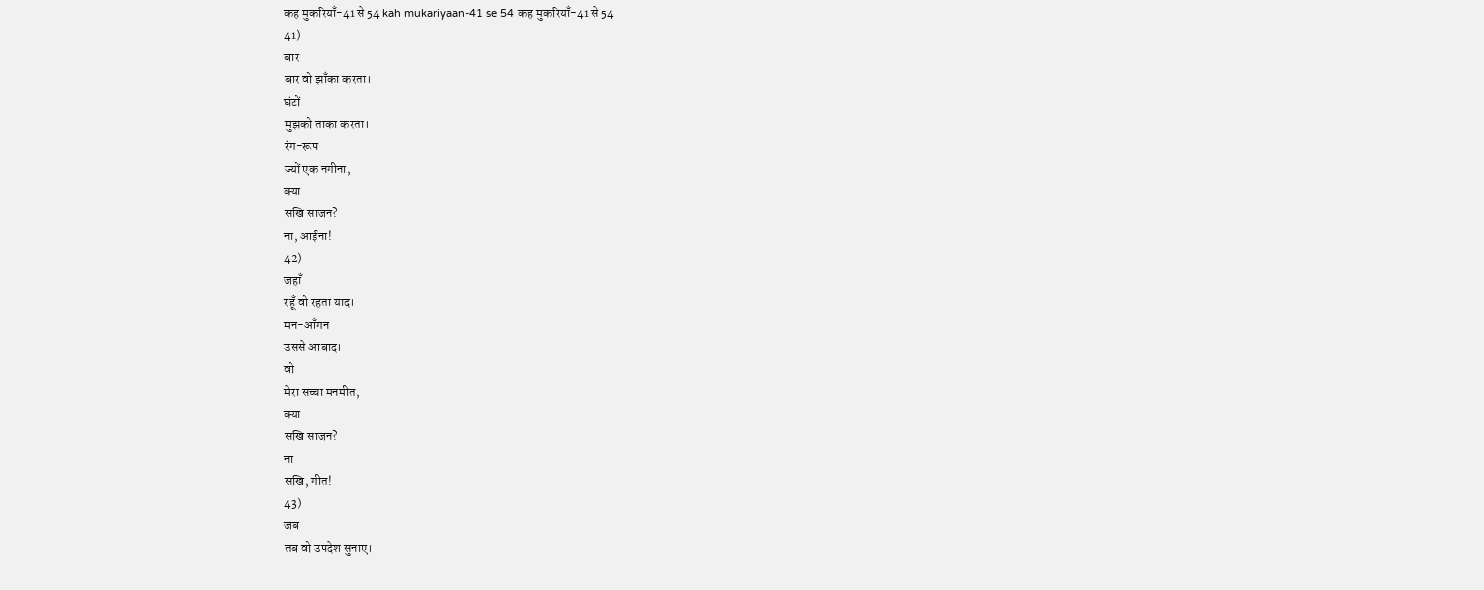कह मुकरियाँ-41 से 54 kah mukariyaan-41 se 54 कह मुकरियाँ-41 से 54
41)
बार
बार वो झाँका करता।
घंटों
मुझको ताका करता।
रंग-रूप
ज्यों एक नगीना,
क्या
सखि साजन?
ना, आईना!
42)
जहाँ
रहूँ वो रहता याद।
मन-आँगन
उससे आबाद।
वो
मेरा सच्चा मनमीत,
क्या
सखि साजन?
ना
सखि, गीत!
43)
जब
तब वो उपदेश सुनाए।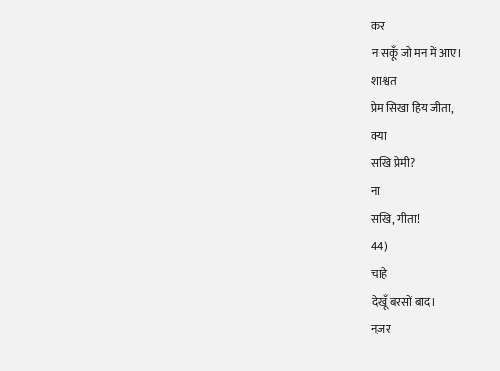कर
न सकूँ जो मन में आए।
शाश्वत
प्रेम सिखा हिय जीता,
क्या
सखि प्रेमी?
ना
सखि, गीता!
44)
चाहे
देखूँ बरसों बाद।
नज़र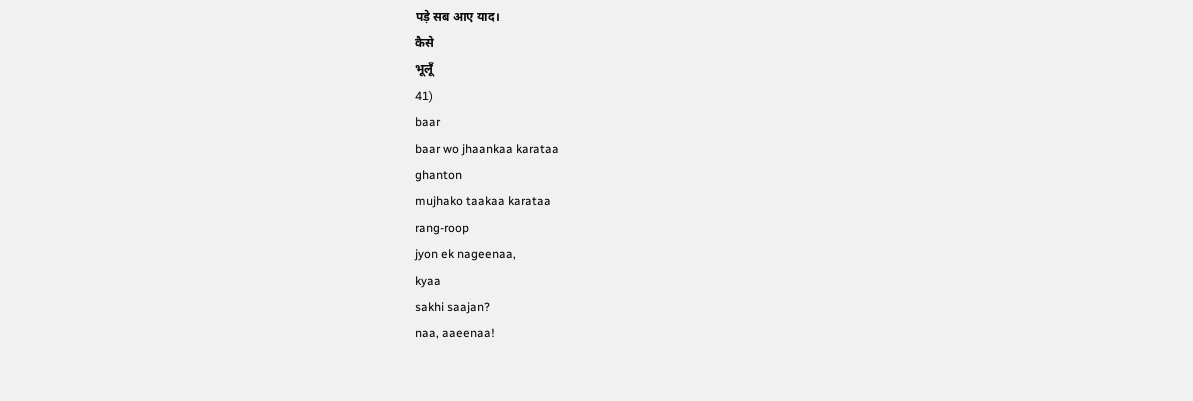पड़े सब आए याद।
कैसे
भूलूँ
41)
baar
baar wo jhaankaa karataa
ghanton
mujhako taakaa karataa
rang-roop
jyon ek nageenaa,
kyaa
sakhi saajan?
naa, aaeenaa!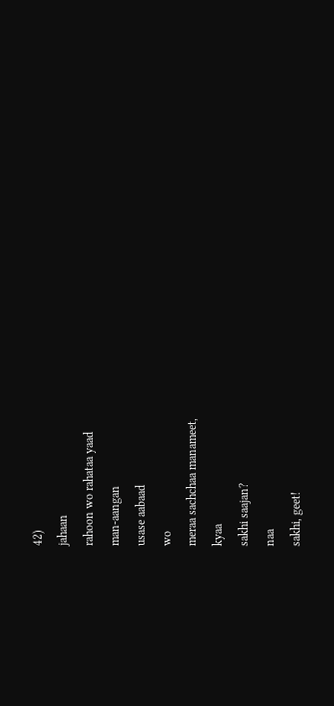42)
jahaan
rahoon wo rahataa yaad
man-aangan
usase aabaad
wo
meraa sachchaa manameet,
kyaa
sakhi saajan?
naa
sakhi, geet!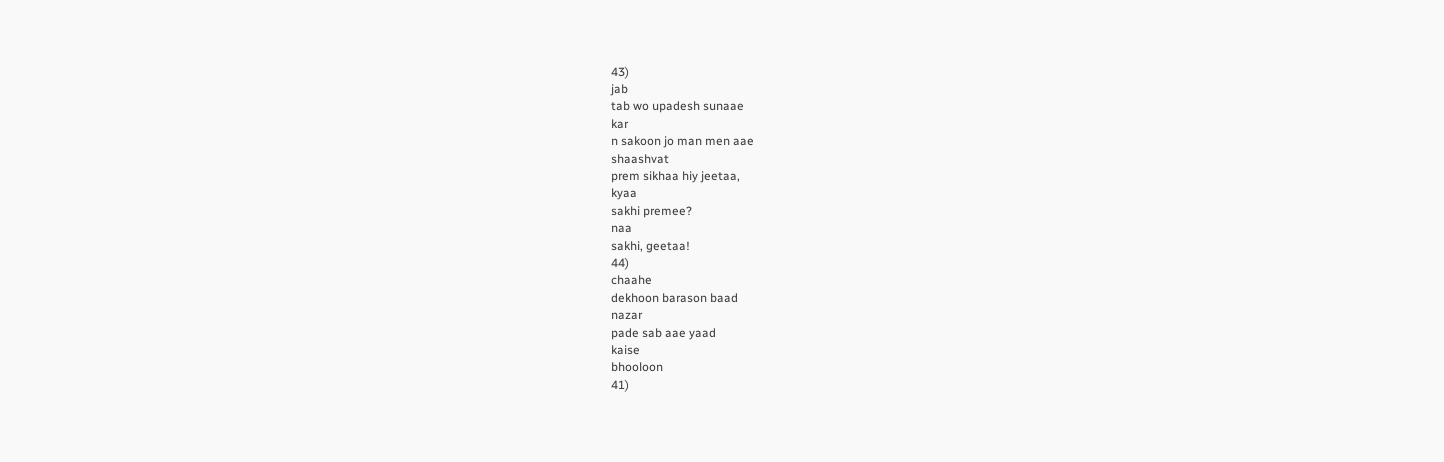43)
jab
tab wo upadesh sunaae
kar
n sakoon jo man men aae
shaashvat
prem sikhaa hiy jeetaa,
kyaa
sakhi premee?
naa
sakhi, geetaa!
44)
chaahe
dekhoon barason baad
nazar
pade sab aae yaad
kaise
bhooloon
41)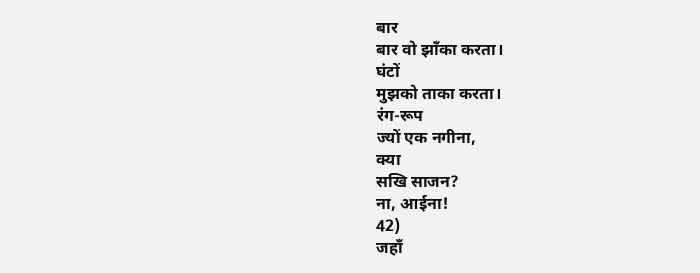बार
बार वो झाँका करता।
घंटों
मुझको ताका करता।
रंग-रूप
ज्यों एक नगीना,
क्या
सखि साजन?
ना, आईना!
42)
जहाँ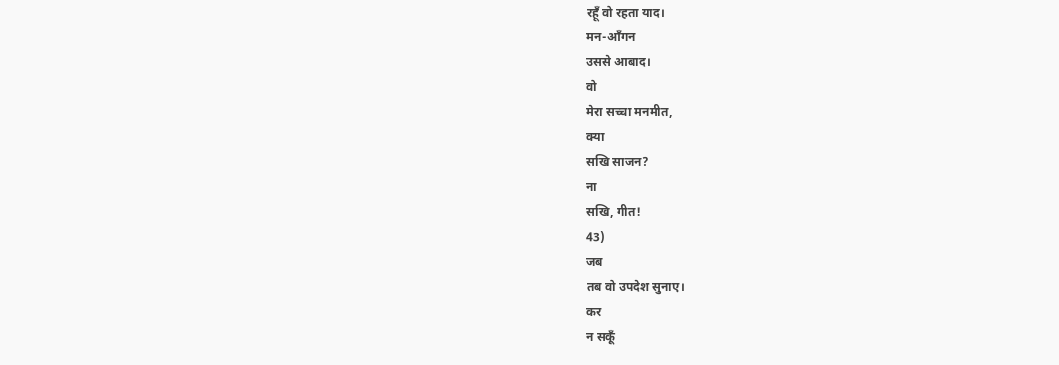रहूँ वो रहता याद।
मन-आँगन
उससे आबाद।
वो
मेरा सच्चा मनमीत,
क्या
सखि साजन?
ना
सखि, गीत!
43)
जब
तब वो उपदेश सुनाए।
कर
न सकूँ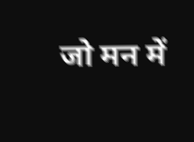जो मन में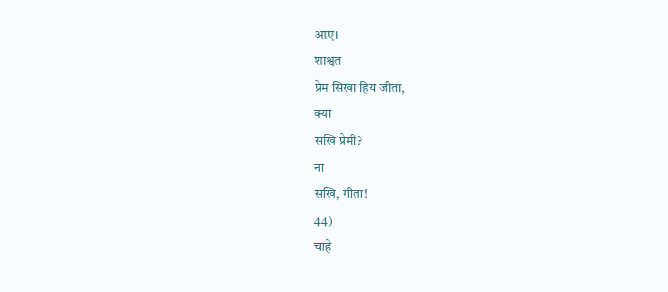आए।
शाश्वत
प्रेम सिखा हिय जीता,
क्या
सखि प्रेमी?
ना
सखि, गीता!
44)
चाहे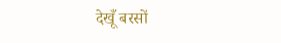देखूँ बरसों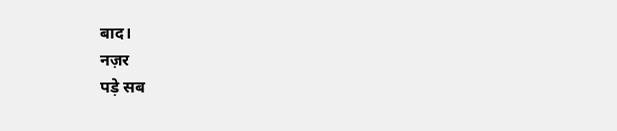बाद।
नज़र
पड़े सब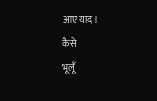आए याद।
कैसे
भूलूँ